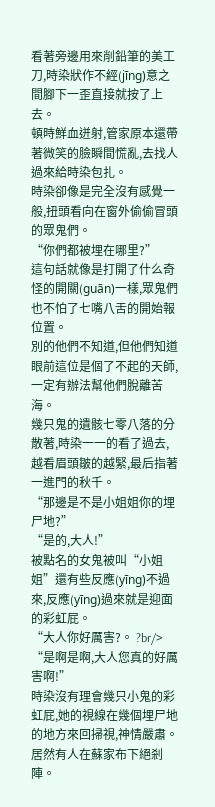看著旁邊用來削鉛筆的美工刀,時染狀作不經(jīng)意之間腳下一歪直接就按了上去。
頓時鮮血迸射,管家原本還帶著微笑的臉瞬間慌亂,去找人過來給時染包扎。
時染卻像是完全沒有感覺一般,扭頭看向在窗外偷偷冒頭的眾鬼們。
“你們都被埋在哪里?”
這句話就像是打開了什么奇怪的開關(guān)一樣,眾鬼們也不怕了七嘴八舌的開始報位置。
別的他們不知道,但他們知道眼前這位是個了不起的天師,一定有辦法幫他們脫離苦海。
幾只鬼的遺骸七零八落的分散著,時染一一的看了過去,越看眉頭皺的越緊,最后指著一進門的秋千。
“那邊是不是小姐姐你的埋尸地?”
“是的,大人!”
被點名的女鬼被叫“小姐姐”還有些反應(yīng)不過來,反應(yīng)過來就是迎面的彩虹屁。
“大人你好厲害?。 ?br/>
“是啊是啊,大人您真的好厲害啊!”
時染沒有理會幾只小鬼的彩虹屁,她的視線在幾個埋尸地的地方來回掃視,神情嚴肅。
居然有人在蘇家布下絕剎陣。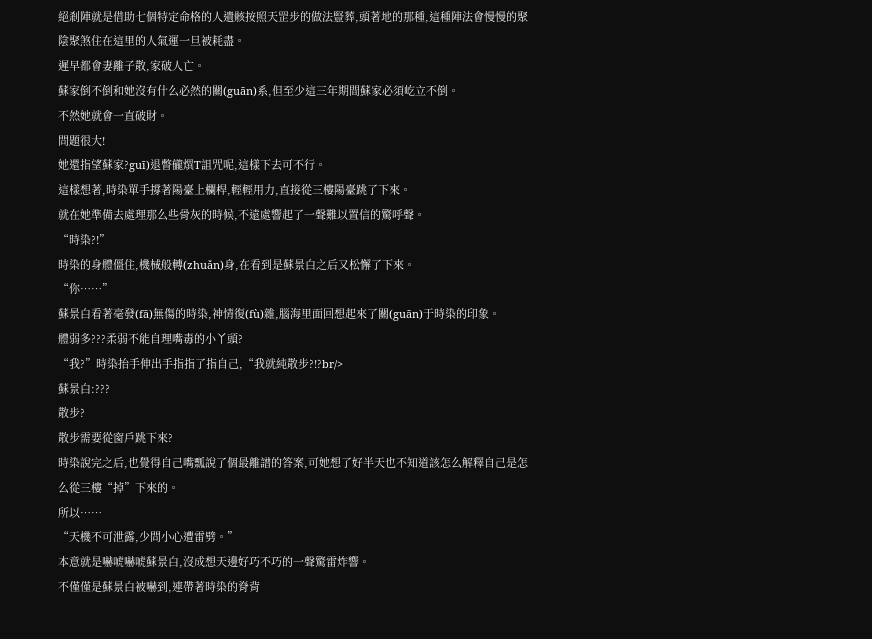絕剎陣就是借助七個特定命格的人遺骸按照天罡步的做法豎葬,頭著地的那種,這種陣法會慢慢的聚陰聚煞住在這里的人氣運一旦被耗盡。
遲早都會妻離子散,家破人亡。
蘇家倒不倒和她沒有什么必然的關(guān)系,但至少這三年期間蘇家必須屹立不倒。
不然她就會一直破財。
問題很大!
她還指望蘇家?guī)退瞥龓熼T詛咒呢,這樣下去可不行。
這樣想著,時染單手撐著陽臺上欄桿,輕輕用力,直接從三樓陽臺跳了下來。
就在她準備去處理那么些骨灰的時候,不遠處響起了一聲難以置信的驚呼聲。
“時染?!”
時染的身體僵住,機械般轉(zhuǎn)身,在看到是蘇景白之后又松懈了下來。
“你……”
蘇景白看著毫發(fā)無傷的時染,神情復(fù)雜,腦海里面回想起來了關(guān)于時染的印象。
體弱多???柔弱不能自理嘴毒的小丫頭?
“我?”時染抬手伸出手指指了指自己,“我就純散步?!?br/>
蘇景白:???
散步?
散步需要從窗戶跳下來?
時染說完之后,也覺得自己嘴瓢說了個最離譜的答案,可她想了好半天也不知道該怎么解釋自己是怎么從三樓“掉”下來的。
所以……
“天機不可泄露,少問小心遭雷劈。”
本意就是嚇唬嚇唬蘇景白,沒成想天邊好巧不巧的一聲驚雷炸響。
不僅僅是蘇景白被嚇到,連帶著時染的脊背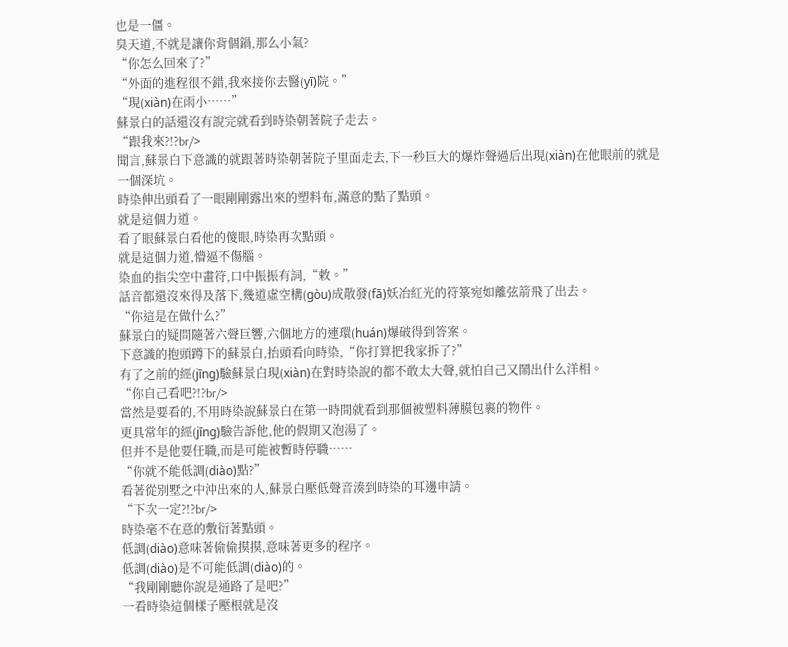也是一僵。
臭天道,不就是讓你背個鍋,那么小氣?
“你怎么回來了?”
“外面的進程很不錯,我來接你去醫(yī)院。”
“現(xiàn)在雨小……”
蘇景白的話還沒有說完就看到時染朝著院子走去。
“跟我來?!?br/>
聞言,蘇景白下意識的就跟著時染朝著院子里面走去,下一秒巨大的爆炸聲過后出現(xiàn)在他眼前的就是一個深坑。
時染伸出頭看了一眼剛剛露出來的塑料布,滿意的點了點頭。
就是這個力道。
看了眼蘇景白看他的傻眼,時染再次點頭。
就是這個力道,懵逼不傷腦。
染血的指尖空中畫符,口中振振有詞,“敕。”
話音都還沒來得及落下,幾道虛空構(gòu)成散發(fā)妖冶紅光的符箓宛如離弦箭飛了出去。
“你這是在做什么?”
蘇景白的疑問隨著六聲巨響,六個地方的連環(huán)爆破得到答案。
下意識的抱頭蹲下的蘇景白,抬頭看向時染,“你打算把我家拆了?”
有了之前的經(jīng)驗蘇景白現(xiàn)在對時染說的都不敢太大聲,就怕自己又鬧出什么洋相。
“你自己看吧?!?br/>
當然是要看的,不用時染說蘇景白在第一時間就看到那個被塑料薄膜包裹的物件。
更具常年的經(jīng)驗告訴他,他的假期又泡湯了。
但并不是他要任職,而是可能被暫時停職……
“你就不能低調(diào)點?”
看著從別墅之中沖出來的人,蘇景白壓低聲音湊到時染的耳邊申請。
“下次一定?!?br/>
時染毫不在意的敷衍著點頭。
低調(diào)意味著偷偷摸摸,意味著更多的程序。
低調(diào)是不可能低調(diào)的。
“我剛剛聽你說是通路了是吧?”
一看時染這個樣子壓根就是沒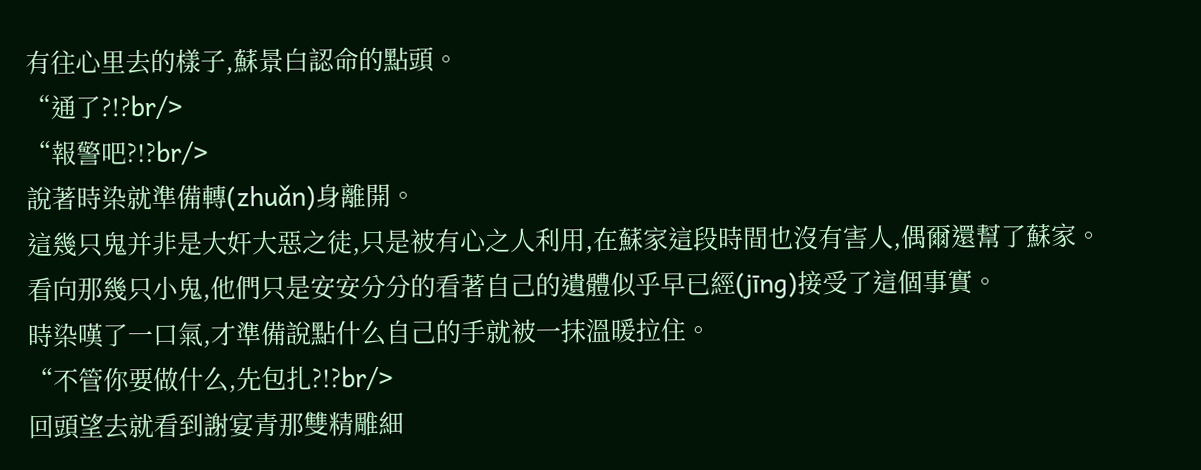有往心里去的樣子,蘇景白認命的點頭。
“通了?!?br/>
“報警吧?!?br/>
說著時染就準備轉(zhuǎn)身離開。
這幾只鬼并非是大奸大惡之徒,只是被有心之人利用,在蘇家這段時間也沒有害人,偶爾還幫了蘇家。
看向那幾只小鬼,他們只是安安分分的看著自己的遺體似乎早已經(jīng)接受了這個事實。
時染嘆了一口氣,才準備說點什么自己的手就被一抹溫暖拉住。
“不管你要做什么,先包扎?!?br/>
回頭望去就看到謝宴青那雙精雕細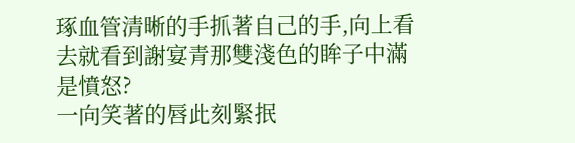琢血管清晰的手抓著自己的手,向上看去就看到謝宴青那雙淺色的眸子中滿是憤怒?
一向笑著的唇此刻緊抿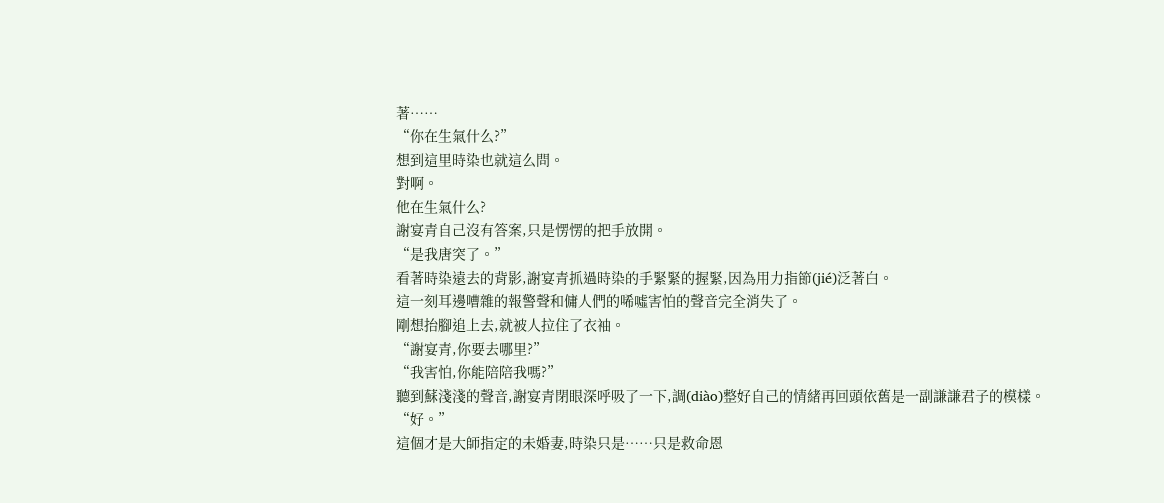著……
“你在生氣什么?”
想到這里時染也就這么問。
對啊。
他在生氣什么?
謝宴青自己沒有答案,只是愣愣的把手放開。
“是我唐突了。”
看著時染遠去的背影,謝宴青抓過時染的手緊緊的握緊,因為用力指節(jié)泛著白。
這一刻耳邊嘈雜的報警聲和傭人們的唏噓害怕的聲音完全消失了。
剛想抬腳追上去,就被人拉住了衣袖。
“謝宴青,你要去哪里?”
“我害怕,你能陪陪我嗎?”
聽到蘇淺淺的聲音,謝宴青閉眼深呼吸了一下,調(diào)整好自己的情緒再回頭依舊是一副謙謙君子的模樣。
“好。”
這個才是大師指定的未婚妻,時染只是……只是救命恩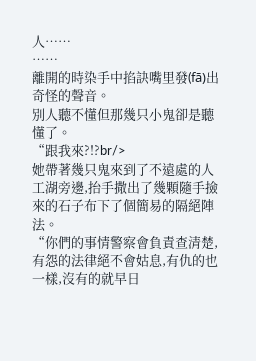人……
……
離開的時染手中掐訣嘴里發(fā)出奇怪的聲音。
別人聽不懂但那幾只小鬼卻是聽懂了。
“跟我來?!?br/>
她帶著幾只鬼來到了不遠處的人工湖旁邊,抬手撒出了幾顆隨手撿來的石子布下了個簡易的隔絕陣法。
“你們的事情警察會負責查清楚,有怨的法律絕不會姑息,有仇的也一樣,沒有的就早日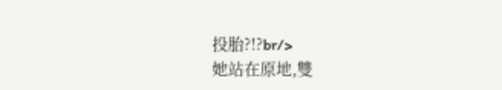投胎?!?br/>
她站在原地,雙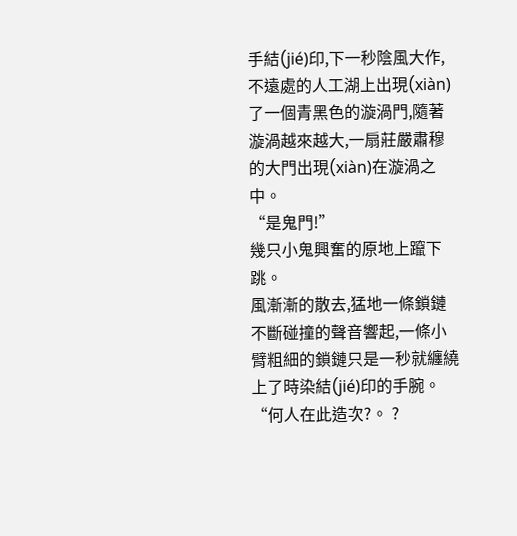手結(jié)印,下一秒陰風大作,不遠處的人工湖上出現(xiàn)了一個青黑色的漩渦門,隨著漩渦越來越大,一扇莊嚴肅穆的大門出現(xiàn)在漩渦之中。
“是鬼門!”
幾只小鬼興奮的原地上躥下跳。
風漸漸的散去,猛地一條鎖鏈不斷碰撞的聲音響起,一條小臂粗細的鎖鏈只是一秒就纏繞上了時染結(jié)印的手腕。
“何人在此造次?。 ?